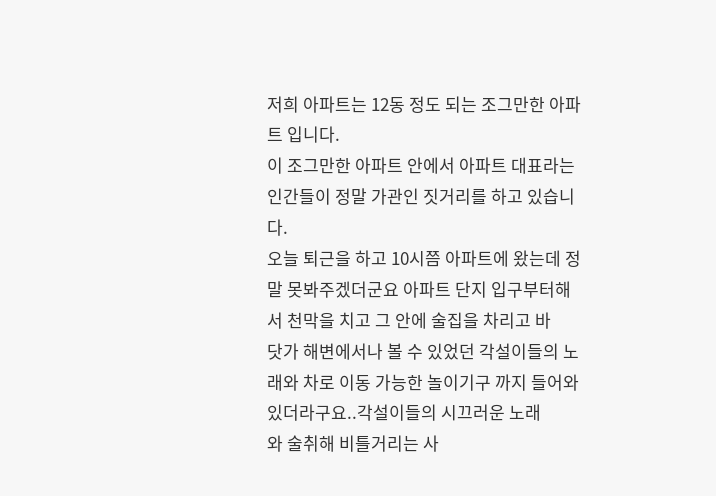저희 아파트는 12동 정도 되는 조그만한 아파트 입니다.
이 조그만한 아파트 안에서 아파트 대표라는 인간들이 정말 가관인 짓거리를 하고 있습니다.
오늘 퇴근을 하고 10시쯤 아파트에 왔는데 정말 못봐주겠더군요 아파트 단지 입구부터해서 천막을 치고 그 안에 술집을 차리고 바
닷가 해변에서나 볼 수 있었던 각설이들의 노래와 차로 이동 가능한 놀이기구 까지 들어와 있더라구요..각설이들의 시끄러운 노래
와 술취해 비틀거리는 사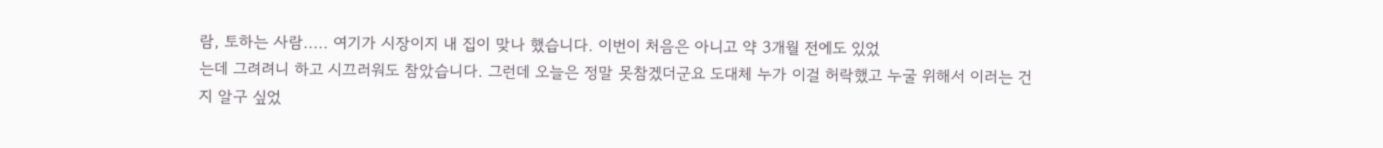람, 토하는 사람..... 여기가 시장이지 내 집이 맞나 했습니다. 이번이 처음은 아니고 약 3개월 전에도 있었
는데 그려려니 하고 시끄러워도 참았습니다. 그런데 오늘은 정말 못참겠더군요 도대체 누가 이걸 허락했고 누굴 위해서 이러는 건
지 알구 싶었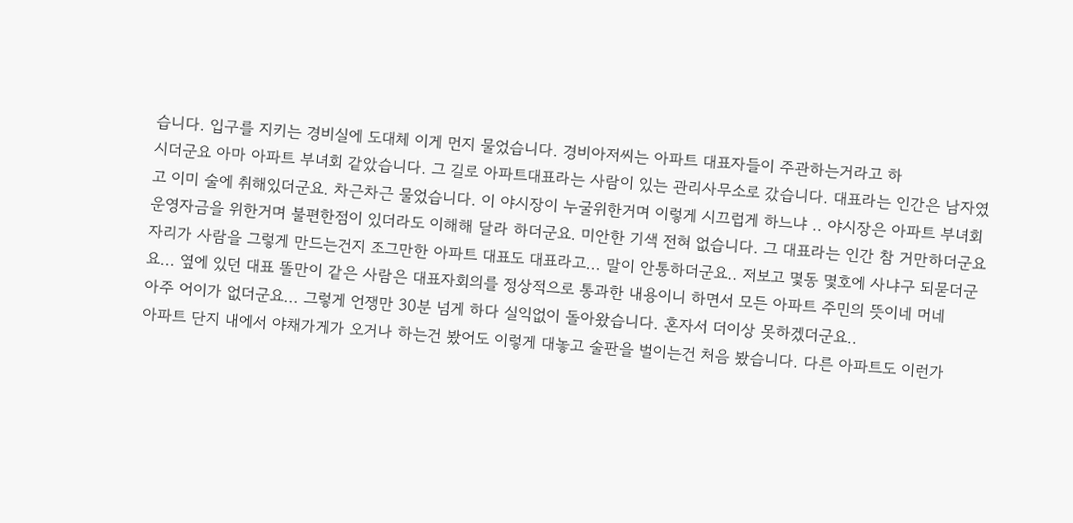습니다. 입구를 지키는 경비실에 도대체 이게 먼지 물었습니다. 경비아저씨는 아파트 대표자들이 주관하는거라고 하
시더군요 아마 아파트 부녀회 같았습니다. 그 길로 아파트대표라는 사람이 있는 관리사무소로 갔습니다. 대표라는 인간은 남자였
고 이미 술에 취해있더군요. 차근차근 물었습니다. 이 야시장이 누굴위한거며 이렇게 시끄럽게 하느냐 .. 야시장은 아파트 부녀회
운영자금을 위한거며 불편한점이 있더라도 이해해 달라 하더군요. 미안한 기색 전혀 없습니다. 그 대표라는 인간 참 거만하더군요
자리가 사람을 그렇게 만드는건지 조그만한 아파트 대표도 대표라고... 말이 안통하더군요.. 저보고 몇동 몇호에 사냐구 되묻더군
요... 옆에 있던 대표 똘만이 같은 사람은 대표자회의를 정상적으로 통과한 내용이니 하면서 모든 아파트 주민의 뜻이네 머네
아주 어이가 없더군요... 그렇게 언쟁만 30분 넘게 하다 실익없이 돌아왔습니다. 혼자서 더이상 못하겠더군요..
아파트 단지 내에서 야채가게가 오거나 하는건 봤어도 이렇게 대놓고 술판을 벌이는건 처음 봤습니다. 다른 아파트도 이런가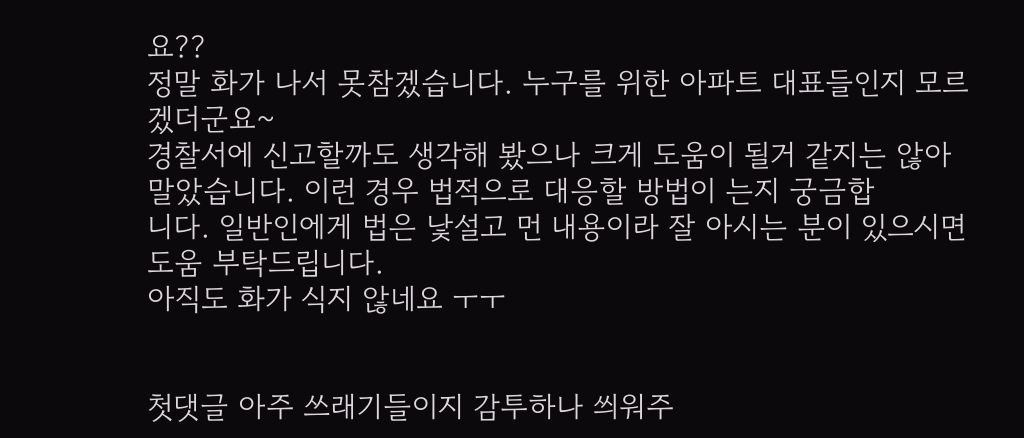요??
정말 화가 나서 못참겠습니다. 누구를 위한 아파트 대표들인지 모르겠더군요~
경찰서에 신고할까도 생각해 봤으나 크게 도움이 될거 같지는 않아 말았습니다. 이런 경우 법적으로 대응할 방법이 는지 궁금합
니다. 일반인에게 법은 낯설고 먼 내용이라 잘 아시는 분이 있으시면 도움 부탁드립니다.
아직도 화가 식지 않네요 ㅜㅜ


첫댓글 아주 쓰래기들이지 감투하나 씌워주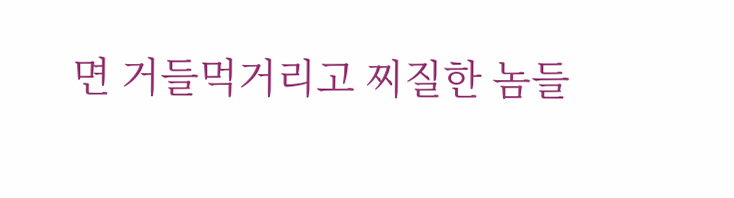면 거들먹거리고 찌질한 놈들